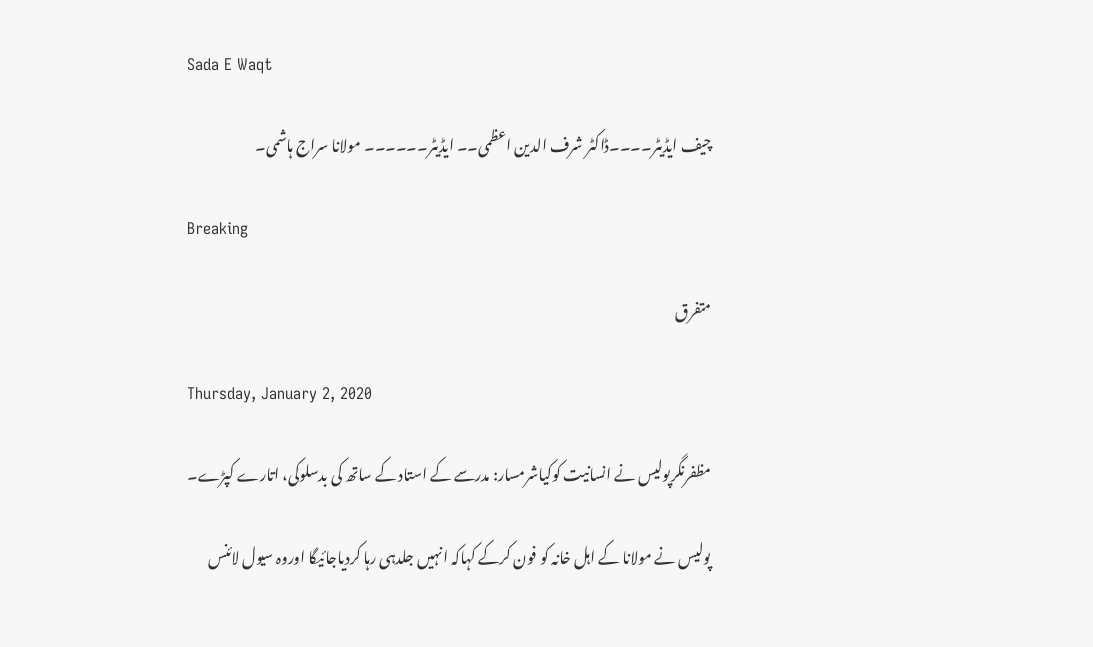Sada E Waqt

چیف ایڈیٹر۔۔۔۔ڈاکٹر شرف الدین اعظمی۔۔ ایڈیٹر۔۔۔۔۔۔ مولانا سراج ہاشمی۔

Breaking

متفرق

Thursday, January 2, 2020

مظفرنگرپولیس نے انسانیت کوکیاشرمسار: مدرسے کے استاد کے ساتھ کی بدسلوکی، اتارے کپڑے۔

پولیس نے مولانا کے اہل خانہ کو فون کرکے کہاکہ انہیں جلدہی رہا کردیاجائیگا اوروہ سیول لائنس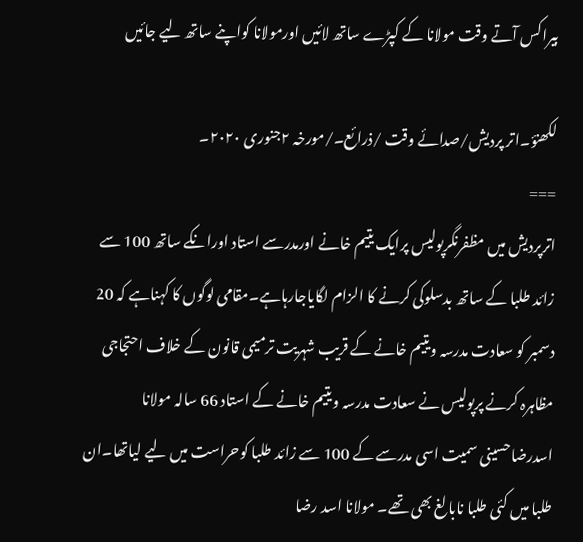بیراکس آتے وقت مولانا کے کپڑے ساتھ لائیں اورمولانا کواپنے ساتھ لیے جائیں

لکھنؤ۔اتر پردیش/صدائے وقت /ذرائع۔/مورخہ ٢جنوری ٢٠٢٠۔
===
اترپردیش میں مظفرنگرپولیس پرایک یتیم خانے اورمدرسے استاد اورانکے ساتھ 100 سے زائد طلبا کے ساتھ بدسلوکی کرنے کا الزام لگایاجارہاہے۔مقامی لوگوں کا کہناہے کہ 20 دسمبر کو سعادت مدرسہ ویتیم خانے کے قریب شہریت ترمیمی قانون کے خلاف احتجاجی مظاہرہ کرنے پرپولیس نے سعادت مدرسہ ویتیم خانے کے استاد 66 سالہ مولانا اسدرضاحسینی سمیت اسی مدرسے کے 100 سے زائد طلبا کوحراست میں لیے لیاتھا۔ان طلبا میں کئی طلبا نابالغ بھی تھے۔ مولانا اسد رضا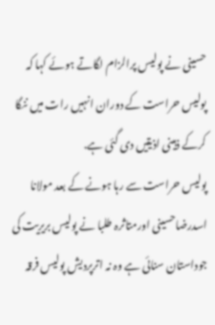حسینی نے پولیس پرالزام لگاتے ہوئے کہا کہ پولیس حراست کے دوران انہیں رات میں ننگا کرکے ذہینی اذیتیں دی گئی ہے.
پولیس حراست سے رہا ہونے کے بعد مولانا اسدرضاحسینی اورمتاثرہ طلبا نے پولیس بریریت کی جوداستان سنائی ہے وہ نہ اترپردیش پولیس فرقہ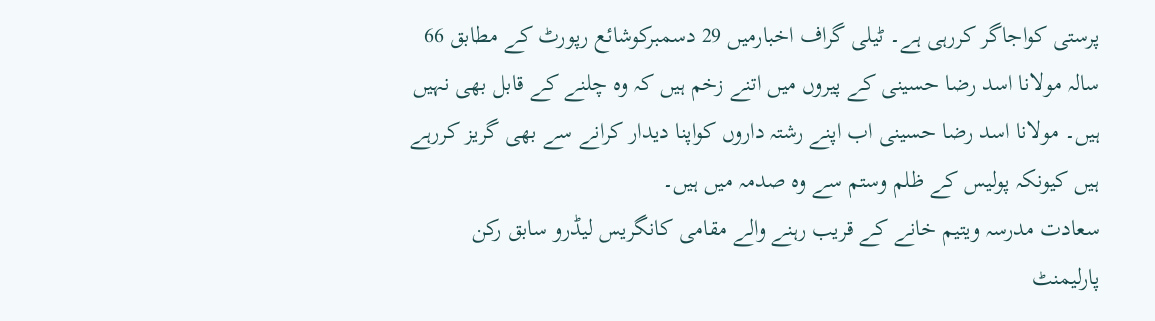پرستی کواجاگر کررہی ہے۔ ٹیلی گراف اخبارمیں 29 دسمبرکوشائع رپورٹ کے مطابق 66 سالہ مولانا اسد رضا حسینی کے پیروں میں اتنے زخم ہیں کہ وہ چلنے کے قابل بھی نہیں ہیں۔ مولانا اسد رضا حسینی اب اپنے رشتہ داروں کواپنا دیدار کرانے سے بھی گریز کررہے ہیں کیونکہ پولیس کے ظلم وستم سے وہ صدمہ میں ہیں۔
سعادت مدرسہ ویتیم خانے کے قریب رہنے والے مقامی کانگریس لیڈرو سابق رکن پارلیمنٹ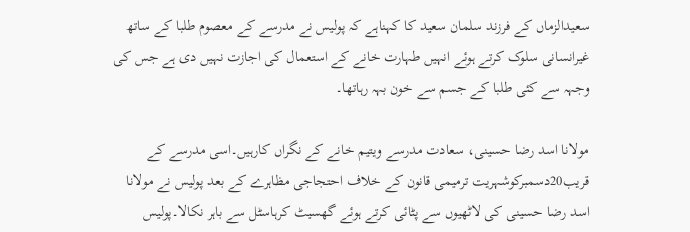سعیدالزماں کے فرزند سلمان سعید کا کہناہے کہ پولیس نے مدرسے کے معصوم طلبا کے ساتھ غیرانسانی سلوک کرتے ہوئے انہیں طہارت خانے کے استعمال کی اجازت نہیں دی ہے جس کی وجہہ سے کئی طلبا کے جسم سے خون بہہ رہاتھا۔

مولانا اسد رضا حسینی، سعادت مدرسے ویتیم خانے کے نگراں کارہیں۔اسی مدرسے کے قریب20دسمبرکوشہریت ترمیمی قانون کے خلاف احتجاجی مظاہرے کے بعد پولیس نے مولانا اسد رضا حسینی کی لاٹھیوں سے پٹائی کرتے ہوئے گھسیٹ کرہاسٹل سے باہر نکالا۔پولیس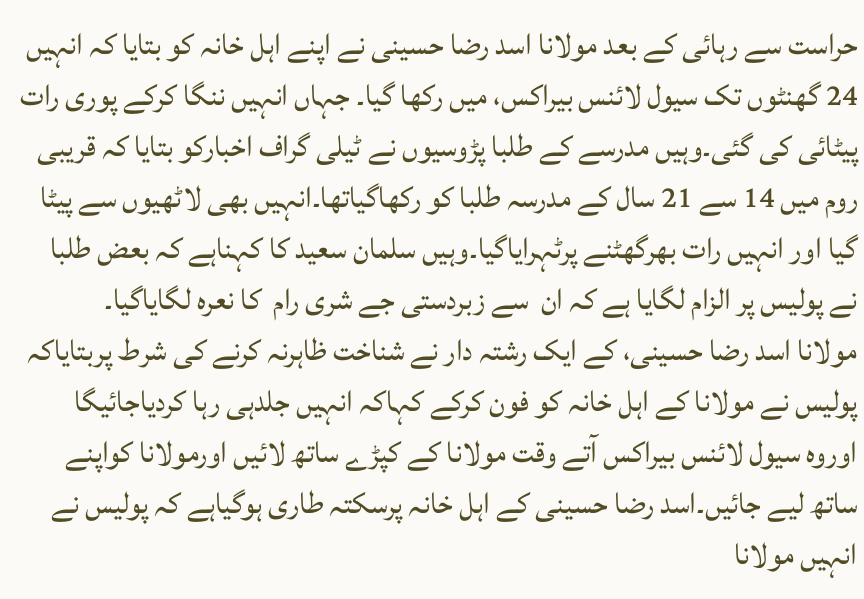حراست سے رہائی کے بعد مولانا اسد رضا حسینی نے اپنے اہل خانہ کو بتایا کہ انہیں 24 گھنٹوں تک سیول لائنس بیراکس، میں رکھا گیا۔ جہاں انہیں ننگا کرکے پوری رات پیٹائی کی گئی۔وہیں مدرسے کے طلبا پڑوسیوں نے ٹیلی گراف اخبارکو بتایا کہ قریبی روم میں 14 سے 21 سال کے مدرسہ طلبا کو رکھاگیاتھا۔انہیں بھی لاٹھیوں سے پیٹا گیا اور انہیں رات بھرگھٹنے پرٹہرایاگیا۔وہیں سلمان سعید کا کہناہے کہ بعض طلبا نے پولیس پر الزام لگایا ہے کہ ان  سے زبردستی جے شری رام  کا نعرہ لگایاگیا۔
مولانا اسد رضا حسینی، کے ایک رشتہ دار نے شناخت ظاہرنہ کرنے کی شرط پربتایاکہ پولیس نے مولانا کے اہل خانہ کو فون کرکے کہاکہ انہیں جلدہی رہا کردیاجائیگا اوروہ سیول لائنس بیراکس آتے وقت مولانا کے کپڑے ساتھ لائیں اورمولانا کواپنے ساتھ لیے جائیں۔اسد رضا حسینی کے اہل خانہ پرسکتہ طاری ہوگیاہے کہ پولیس نے انہیں مولانا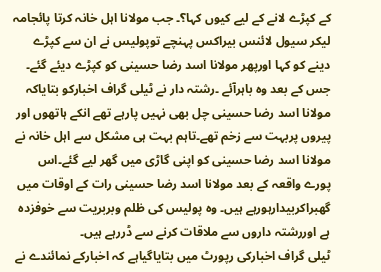کے کپڑے لانے کے لیے کیوں کہا؟۔ جب مولانا اہل خانہ کرتا پائجامہ لیکر سیول لائنس بیراکس پہنچے توپولیس نے ان سے کپڑے دینے کو کہا اورپھر مولانا اسد رضا حسینی کو کپڑے دیئے گئے۔ جس کے بعد وہ باہرآئے ۔رشتہ دار نے ٹیلی گراف اخبارکو بتایاکہ مولانا اسد رضا حسینی چل بھی نہیں پارہے تھے انکے ہاتھوں اور پیروں پربہت سے زخم تھے۔تاہم بہت ہی مشکل سے اہل خانہ نے مولانا اسد رضا حسینی کو اپنی گاڑی میں گھر لیے گئے۔اس پورے واقعہ کے بعد مولانا اسد رضا حسینی رات کے اوقات میں گھبراکربیدارہورہے ہیں۔ وہ پولیس کی ظلم وبربریت سے خوفزدہ ہے اوررشتہ داروں سے ملاقات کرنے سے ڈررہے ہیں۔
ٹیلی گراف اخبارکی رپورٹ میں بتایاگیاہے کہ اخبارکے نمائندے نے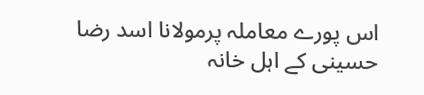اس پورے معاملہ پرمولانا اسد رضا حسینی کے اہل خانہ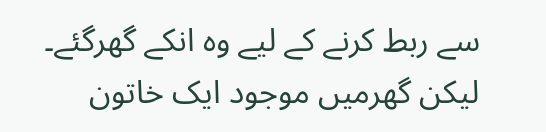سے ربط کرنے کے لیے وہ انکے گھرگئے۔ لیکن گھرمیں موجود ایک خاتون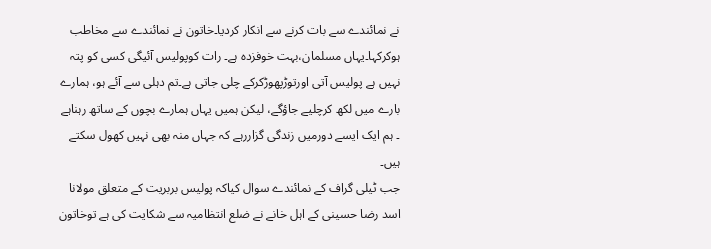نے نمائندے سے بات کرنے سے انکار کردیا۔خاتون نے نمائندے سے مخاطب ہوکرکہا۔یہاں مسلمان،بہت خوفزدہ ہے۔ رات کوپولیس آئیگی کسی کو پتہ نہیں ہے پولیس آتی اورتوڑپھوڑکرکے چلی جاتی ہے۔تم دہلی سے آئے ہو، ہمارے بارے میں لکھ کرچلیے جاؤگے، لیکن ہمیں یہاں ہمارے بچوں کے ساتھ رہناہے ۔ ہم ایک ایسے دورمیں زندگی گزاررہے کہ جہاں منہ بھی نہیں کھول سکتے ہیں۔
جب ٹیلی گراف کے نمائندے سوال کیاکہ پولیس بربریت کے متعلق مولانا اسد رضا حسینی کے اہل خانے نے ضلع انتظامیہ سے شکایت کی ہے توخاتون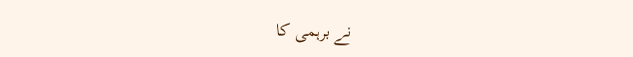نے برہمی کا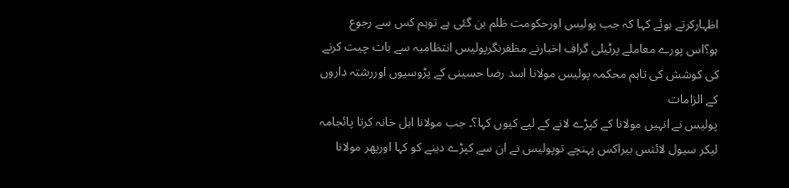اظہارکرتے ہوئے کہا کہ جب پولیس اورحکومت ظلم بن گئی ہے توہم کس سے رجوع ہو؟اس پورے معاملے پرٹیلی گراف اخبارنے مظفرنگرپولیس انتظامیہ سے بات چیت کرنے کی کوشش کی تاہم محکمہ پولیس مولانا اسد رضا حسینی کے پڑوسیوں اوررشتہ داروں کے الزامات
پولیس نے انہیں مولانا کے کپڑے لانے کے لیے کیوں کہا؟۔ جب مولانا اہل خانہ کرتا پائجامہ لیکر سیول لائنس بیراکس پہنچے توپولیس نے ان سے کپڑے دینے کو کہا اورپھر مولانا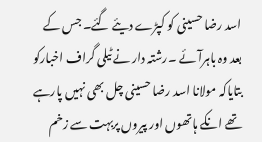اسد رضا حسینی کو کپڑے دیئے گئے۔ جس کے بعد وہ باہرآئے ۔رشتہ دار نے ٹیلی گراف اخبارکو بتایاکہ مولانا اسد رضا حسینی چل بھی نہیں پارہے تھے انکے ہاتھوں اور پیروں پربہت سے زخم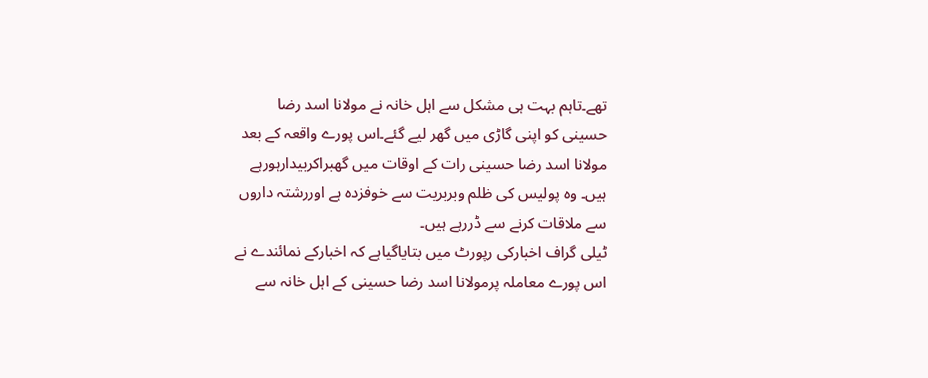تھے۔تاہم بہت ہی مشکل سے اہل خانہ نے مولانا اسد رضا حسینی کو اپنی گاڑی میں گھر لیے گئے۔اس پورے واقعہ کے بعد مولانا اسد رضا حسینی رات کے اوقات میں گھبراکربیدارہورہے ہیں۔ وہ پولیس کی ظلم وبربریت سے خوفزدہ ہے اوررشتہ داروں سے ملاقات کرنے سے ڈررہے ہیں۔
ٹیلی گراف اخبارکی رپورٹ میں بتایاگیاہے کہ اخبارکے نمائندے نے اس پورے معاملہ پرمولانا اسد رضا حسینی کے اہل خانہ سے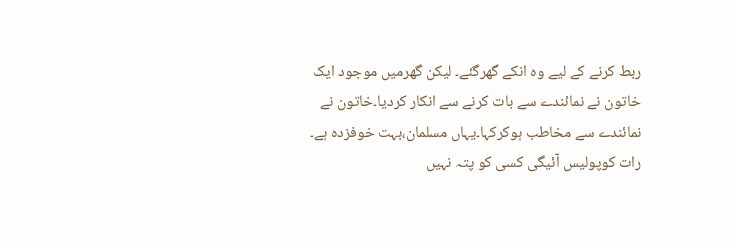ربط کرنے کے لیے وہ انکے گھرگئے۔ لیکن گھرمیں موجود ایک خاتون نے نمائندے سے بات کرنے سے انکار کردیا۔خاتون نے نمائندے سے مخاطب ہوکرکہا۔یہاں مسلمان،بہت خوفزدہ ہے۔ رات کوپولیس آئیگی کسی کو پتہ نہیں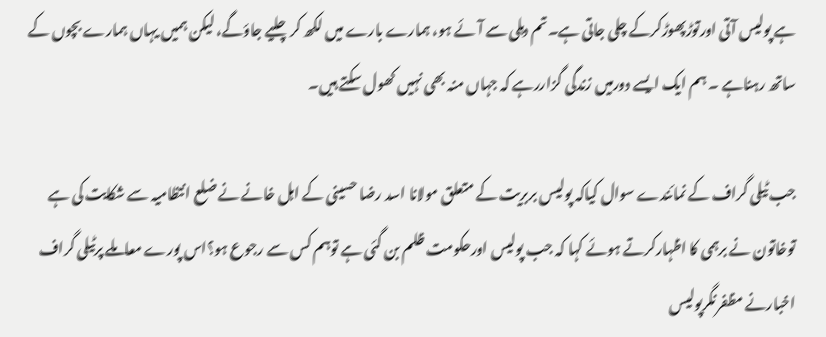ہے پولیس آتی اورتوڑپھوڑکرکے چلی جاتی ہے۔تم دہلی سے آئے ہو، ہمارے بارے میں لکھ کرچلیے جاؤگے، لیکن ہمیں یہاں ہمارے بچوں کے ساتھ رہناہے ۔ ہم ایک ایسے دورمیں زندگی گزاررہے کہ جہاں منہ بھی نہیں کھول سکتے ہیں۔

جب ٹیلی گراف کے نمائندے سوال کیاکہ پولیس بربریت کے متعلق مولانا اسد رضا حسینی کے اہل خانے نے ضلع انتظامیہ سے شکایت کی ہے توخاتون نے برہمی کا اظہارکرتے ہوئے کہا کہ جب پولیس اورحکومت ظلم بن گئی ہے توہم کس سے رجوع ہو؟اس پورے معاملے پرٹیلی گراف اخبارنے مظفرنگرپولیس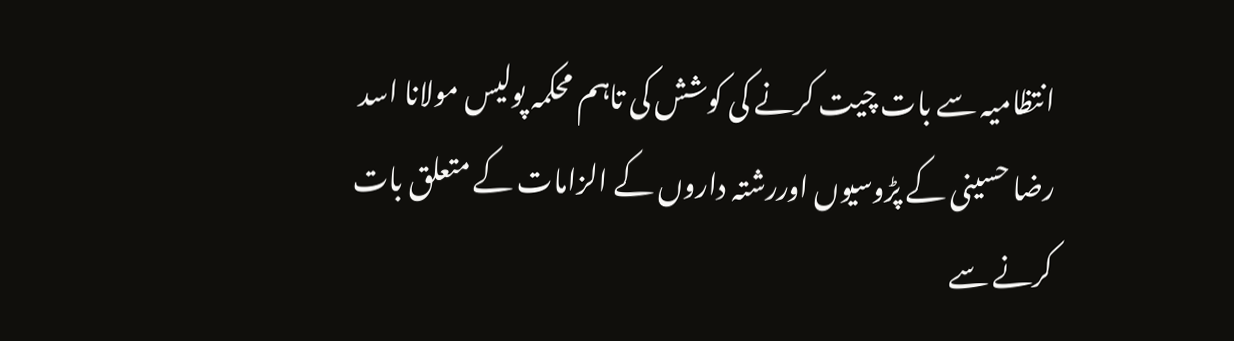انتظامیہ سے بات چیت کرنے کی کوشش کی تاہم محکمہ پولیس مولانا اسد رضا حسینی کے پڑوسیوں اوررشتہ داروں کے الزامات کے متعلق بات کرنے سے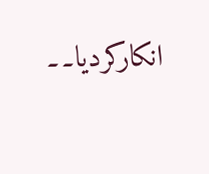انکارکردیا۔۔